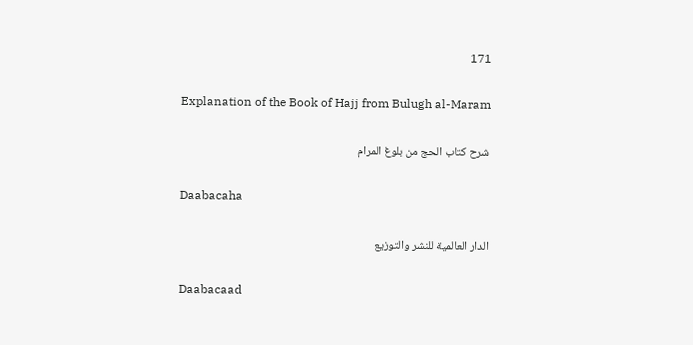171

Explanation of the Book of Hajj from Bulugh al-Maram

شرح كتاب الحج من بلوغ المرام

Daabacaha

الدار العالمية للنشر والتوزيع

Daabacaad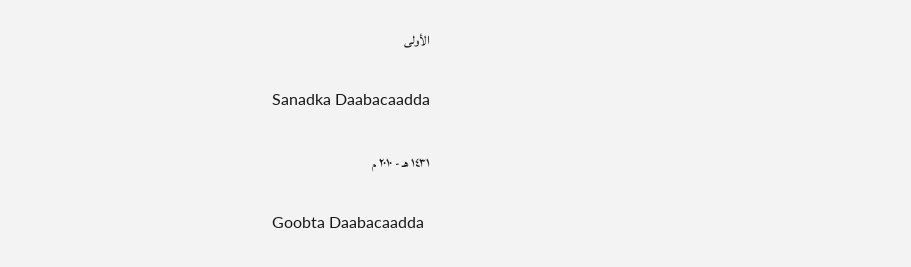الأولى

Sanadka Daabacaadda

١٤٣١ هـ - ٢٠١٠ م

Goobta Daabacaadda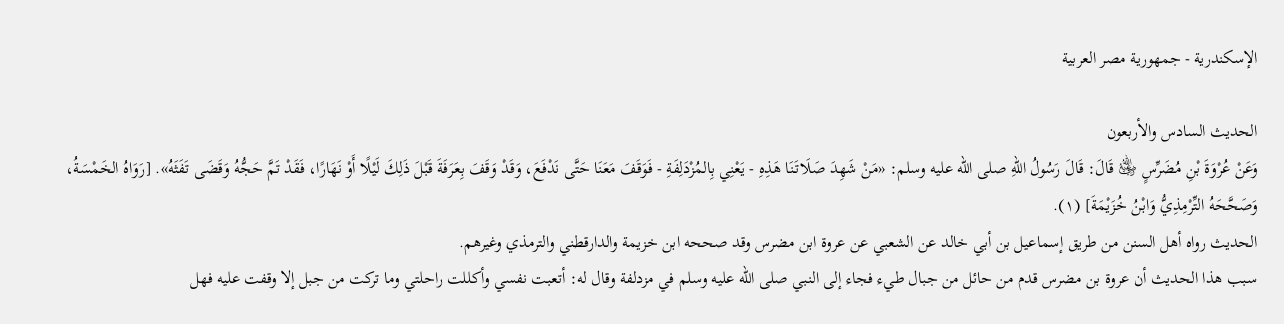الإسكندرية - جمهورية مصر العربية

الحديث السادس والأربعون
وَعَنْ عُرْوَةَ بْنِ مُضَرِّسٍ ﵁ قَالَ: قَالَ رَسُولُ اللهِ صلى الله عليه وسلم: «مَنْ شَهِدَ صَلَاتَنَا هَذِهِ - يَعْنِي بِالمُزْدَلِفَةِ - فَوَقَفَ مَعَنَا حَتَّى نَدْفَعَ، وَقَدْ وَقَفَ بِعَرَفَةَ قَبْلَ ذَلِكَ لَيْلًا أَوْ نَهَارًا، فَقَدْ تَمَّ حَجُّهُ وَقَضَى تَفَثَهُ». [رَوَاهُ الخَمْسَةُ، وَصَحَّحَهُ التِّرْمِذِيُّ وَابْنُ خُزَيْمَةَ] (١).
الحديث رواه أهل السنن من طريق إسماعيل بن أبي خالد عن الشعبي عن عروة ابن مضرس وقد صححه ابن خزيمة والدارقطني والترمذي وغيرهم.
سبب هذا الحديث أن عروة بن مضرس قدم من حائل من جبال طيء فجاء إلى النبي صلى الله عليه وسلم في مزدلفة وقال له: أتعبت نفسي وأكللت راحلتي وما تركت من جبل إلا وقفت عليه فهل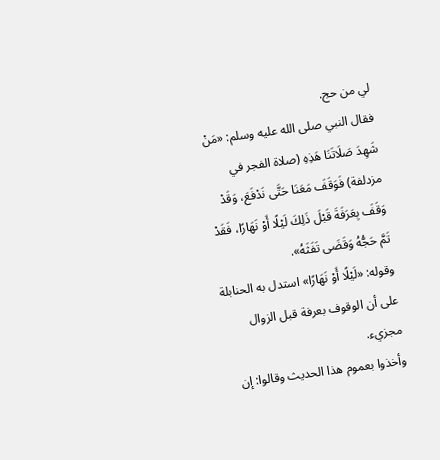لي من حج.
فقال النبي صلى الله عليه وسلم: «مَنْ شَهِدَ صَلَاتَنَا هَذِهِ (صلاة الفجر في مزدلفة) فَوَقَفَ مَعَنَا حَتَّى نَدْفَعَ، وَقَدْ وَقَفَ بِعَرَفَةَ قَبْلَ ذَلِكَ لَيْلًا أَوْ نَهَارًا، فَقَدْ تَمَّ حَجُّهُ وَقَضَى تَفَثَهُ».
وقوله: «لَيْلًا أَوْ نَهَارًا» استدل به الحنابلة على أن الوقوف بعرفة قبل الزوال مجزيء.
وأخذوا بعموم هذا الحديث وقالوا: إن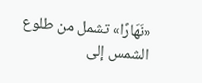«نَهَارًا» تشمل من طلوع الشمس إلى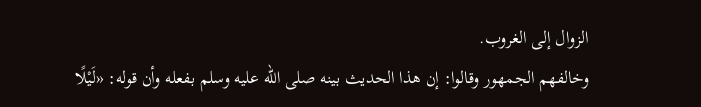الزوال إلى الغروب.
وخالفهم الجمهور وقالوا: إن هذا الحديث بينه صلى الله عليه وسلم بفعله وأن قوله: «لَيْلًا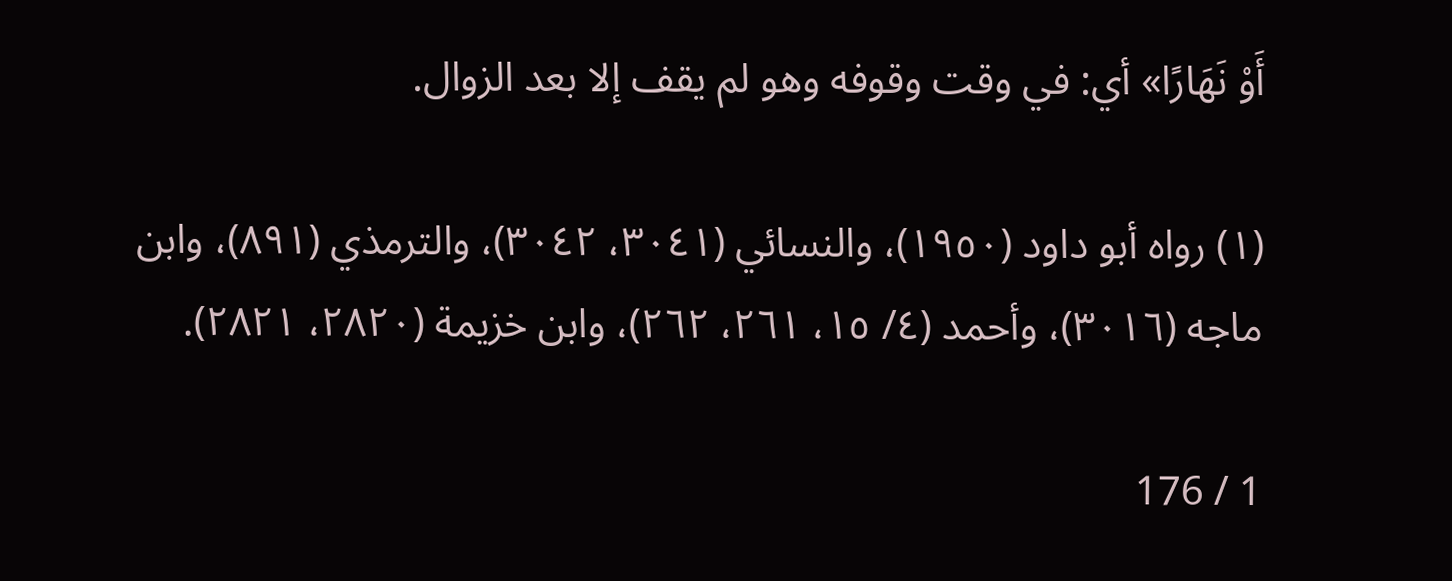أَوْ نَهَارًا» أي: في وقت وقوفه وهو لم يقف إلا بعد الزوال.

(١) رواه أبو داود (١٩٥٠)، والنسائي (٣٠٤١، ٣٠٤٢)، والترمذي (٨٩١)، وابن ماجه (٣٠١٦)، وأحمد (٤/ ١٥، ٢٦١، ٢٦٢)، وابن خزيمة (٢٨٢٠، ٢٨٢١).

1 / 176